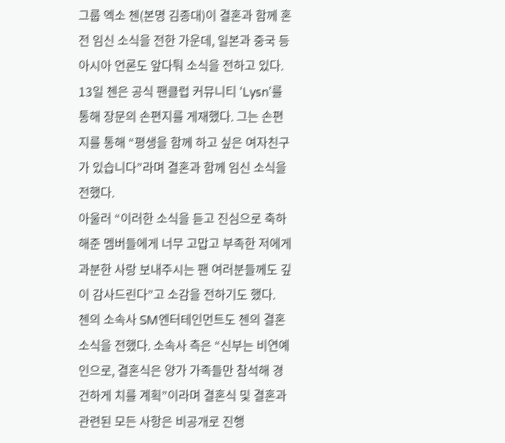그룹 엑소 첸(본명 김종대)이 결혼과 함께 혼전 임신 소식을 전한 가운데, 일본과 중국 등 아시아 언론도 앞다퉈 소식을 전하고 있다.
13일 첸은 공식 팬클럽 커뮤니티 ‘Lysn’를 통해 장문의 손편지를 게재했다. 그는 손편지를 통해 “평생을 함께 하고 싶은 여자친구가 있습니다”라며 결혼과 함께 임신 소식을 전했다.
아울러 “이러한 소식을 듣고 진심으로 축하해준 멤버들에게 너무 고맙고 부족한 저에게 과분한 사랑 보내주시는 팬 여러분들께도 깊이 감사드린다”고 소감을 전하기도 했다.
첸의 소속사 SM엔터테인먼트도 첸의 결혼 소식을 전했다. 소속사 측은 “신부는 비연예인으로, 결혼식은 양가 가족들만 참석해 경건하게 치를 계획”이라며 결혼식 및 결혼과 관련된 모든 사항은 비공개로 진행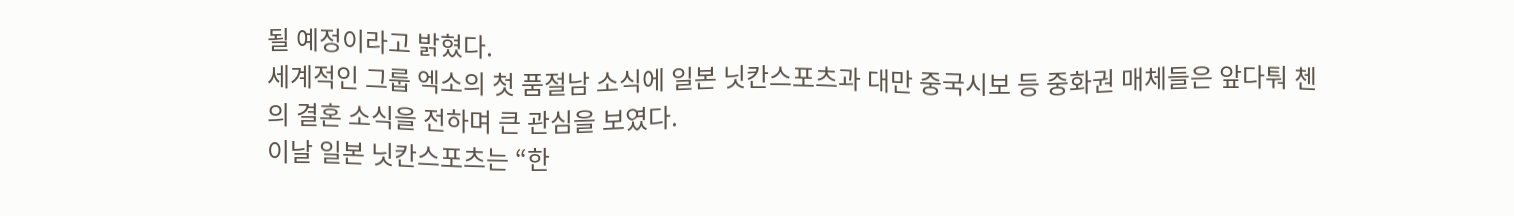될 예정이라고 밝혔다.
세계적인 그룹 엑소의 첫 품절남 소식에 일본 닛칸스포츠과 대만 중국시보 등 중화권 매체들은 앞다퉈 첸의 결혼 소식을 전하며 큰 관심을 보였다.
이날 일본 닛칸스포츠는 “한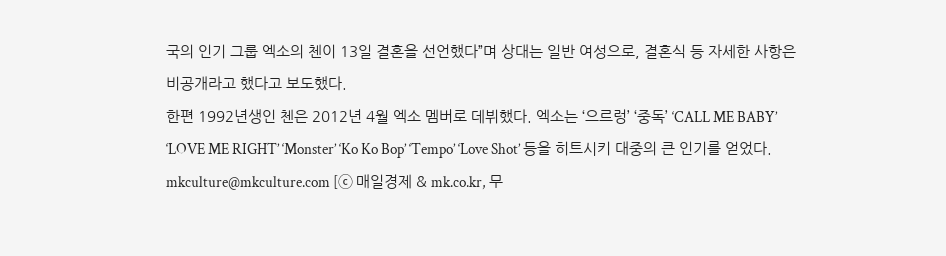국의 인기 그룹 엑소의 첸이 13일 결혼을 선언했다”며 상대는 일반 여성으로, 결혼식 등 자세한 사항은 비공개라고 했다고 보도했다.
한편 1992년생인 첸은 2012년 4월 엑소 멤버로 데뷔했다. 엑소는 ‘으르렁’ ‘중독’ ‘CALL ME BABY’ ‘LOVE ME RIGHT’ ‘Monster’ ‘Ko Ko Bop’ ‘Tempo’ ‘Love Shot’ 등을 히트시키 대중의 큰 인기를 얻었다. mkculture@mkculture.com [ⓒ 매일경제 & mk.co.kr, 무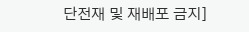단전재 및 재배포 금지]